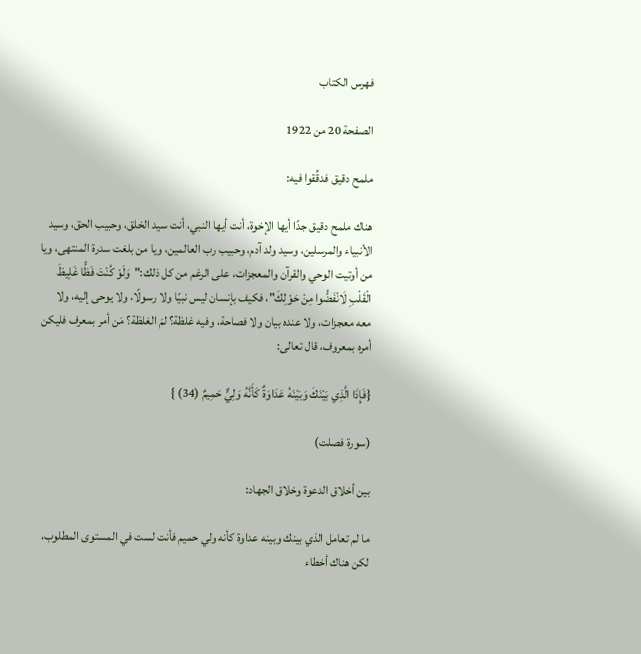فهرس الكتاب

الصفحة 20 من 1922

ملمح دقيق فدقِّقوا فيه:

هناك ملمح دقيق جدًا أيها الإخوة، أنت أيها النبي، أنت سيد الخلق، وحبيب الحق، وسيد الأنبياء والمرسلين، وسيد ولد آدم، وحبيب رب العالمين، ويا من بلغت سدرة المنتهى، ويا من أوتيت الوحي والقرآن والمعجزات، على الرغم من كل ذلك:"وَلَوْ كُنْتَ فَظًّا غَلِيظَ الْقَلْبِ لَانْفَضُّوا مِنْ حَوْلِكَ"، فكيف بإنسان ليس نبيًا ولا رسولًا، ولا يوحى إليه، ولا معه معجزات، ولا عنده بيان ولا فصاحة، وفيه غلظة؟ لمَ الغلظة؟ مَن أمر بمعرف فليكن أمره بمعروف، قال تعالى:

{فَإِذَا الَّذِي بَيْنَكَ وَبَيْنَهُ عَدَاوَةٌ كَأَنَّهُ وَلِيٌّ حَمِيمٌ (34) }

(سورة فصلت)

بين أخلاق الدعوة وخلاق الجهاد:

ما لم تعامل الذي بينك وبينه عداوة كأنه ولي حميم فأنت لست في المستوى المطلوب، لكن هناك أخطاء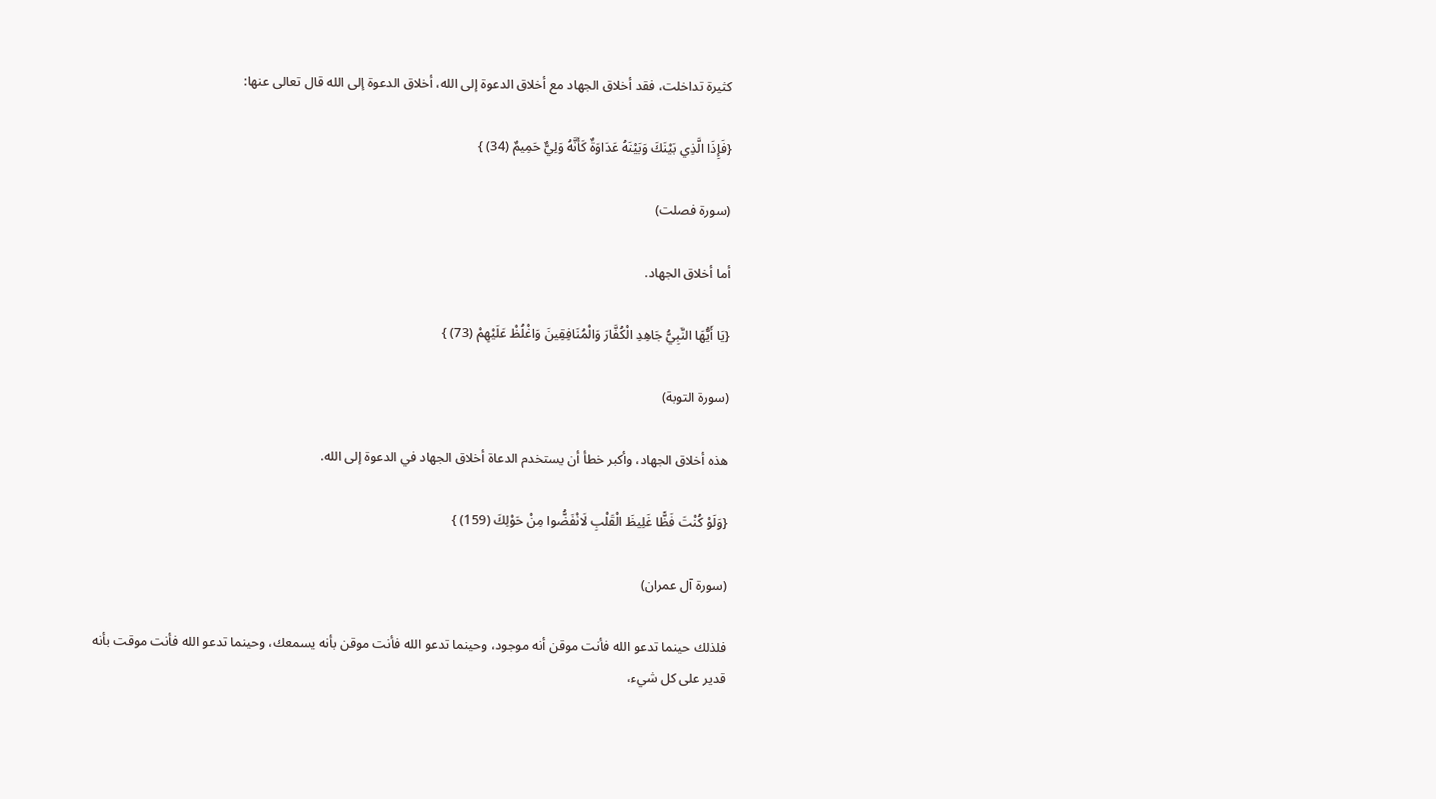كثيرة تداخلت، فقد أخلاق الجهاد مع أخلاق الدعوة إلى الله، أخلاق الدعوة إلى الله قال تعالى عنها:

{فَإِذَا الَّذِي بَيْنَكَ وَبَيْنَهُ عَدَاوَةٌ كَأَنَّهُ وَلِيٌّ حَمِيمٌ (34) }

(سورة فصلت)

أما أخلاق الجهاد.

{يَا أَيُّهَا النَّبِيُّ جَاهِدِ الْكُفَّارَ وَالْمُنَافِقِينَ وَاغْلُظْ عَلَيْهِمْ (73) }

(سورة التوبة)

هذه أخلاق الجهاد، وأكبر خطأ أن يستخدم الدعاة أخلاق الجهاد في الدعوة إلى الله.

{وَلَوْ كُنْتَ فَظًّا غَلِيظَ الْقَلْبِ لَانْفَضُّوا مِنْ حَوْلِكَ (159) }

(سورة آل عمران)

فلذلك حينما تدعو الله فأنت موقن أنه موجود، وحينما تدعو الله فأنت موقن بأنه يسمعك، وحينما تدعو الله فأنت موقت بأنه قدير على كل شيء،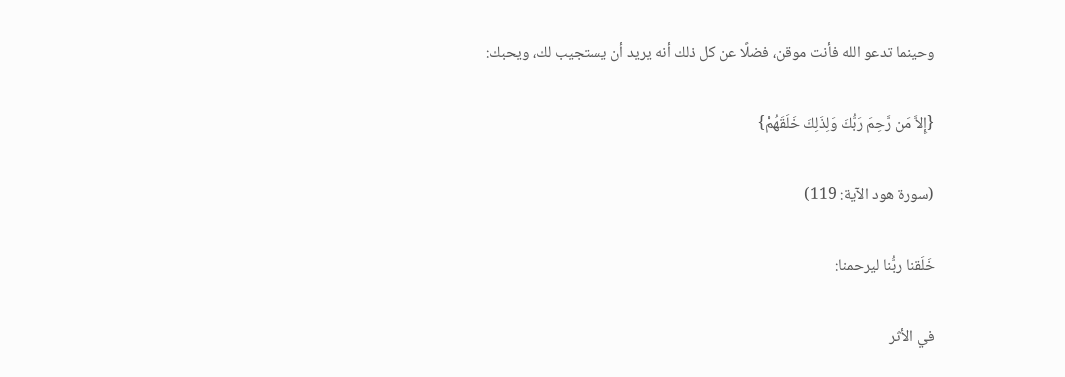وحينما تدعو الله فأنت موقن، فضلًا عن كل ذلك أنه يريد أن يستجيب لك، ويحبك:

{إِلاَّ مَن رَّحِمَ رَبُّكَ وَلِذَلِكَ خَلَقَهُمْ}

(سورة هود الآية: 119)

خَلَقنا ربُّنا ليرحمنا:

في الأثر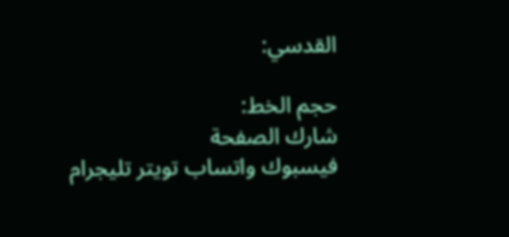القدسي:

حجم الخط:
شارك الصفحة
فيسبوك واتساب تويتر تليجرام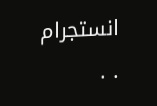انستجرام
. .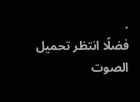.
فضلًا انتظر تحميل الصوت